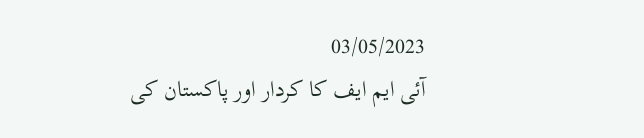03/05/2023
آئی ایم ایف کا کردار اور پاکستان کی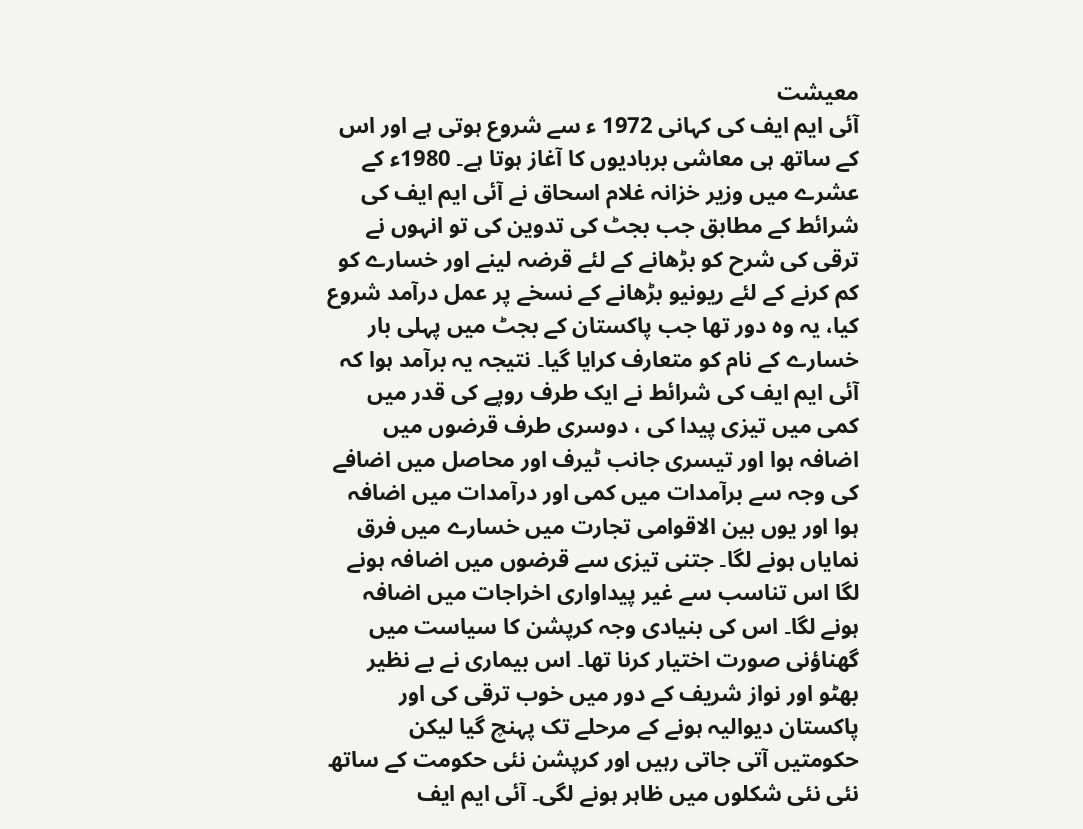معیشت
آئی ایم ایف کی کہانی 1972 ء سے شروع ہوتی ہے اور اس کے ساتھ ہی معاشی بربادیوں کا آغاز ہوتا ہے۔ 1980ء کے عشرے میں وزیر خزانہ غلام اسحاق نے آئی ایم ایف کی شرائط کے مطابق جب بجٹ کی تدوین کی تو انہوں نے ترقی کی شرح کو بڑھانے کے لئے قرضہ لینے اور خسارے کو کم کرنے کے لئے ریونیو بڑھانے کے نسخے پر عمل درآمد شروع کیا، یہ وہ دور تھا جب پاکستان کے بجٹ میں پہلی بار خسارے کے نام کو متعارف کرایا گیا۔ نتیجہ یہ برآمد ہوا کہ آئی ایم ایف کی شرائط نے ایک طرف روپے کی قدر میں کمی میں تیزی پیدا کی ، دوسری طرف قرضوں میں اضافہ ہوا اور تیسری جانب ٹیرف اور محاصل میں اضافے کی وجہ سے برآمدات میں کمی اور درآمدات میں اضافہ ہوا اور یوں بین الاقوامی تجارت میں خسارے میں فرق نمایاں ہونے لگا۔ جتنی تیزی سے قرضوں میں اضافہ ہونے لگا اس تناسب سے غیر پیداواری اخراجات میں اضافہ ہونے لگا۔ اس کی بنیادی وجہ کرپشن کا سیاست میں گھناؤنی صورت اختیار کرنا تھا۔ اس بیماری نے بے نظیر بھٹو اور نواز شریف کے دور میں خوب ترقی کی اور پاکستان دیوالیہ ہونے کے مرحلے تک پہنچ گیا لیکن حکومتیں آتی جاتی رہیں اور کرپشن نئی حکومت کے ساتھ نئی نئی شکلوں میں ظاہر ہونے لگی۔ آئی ایم ایف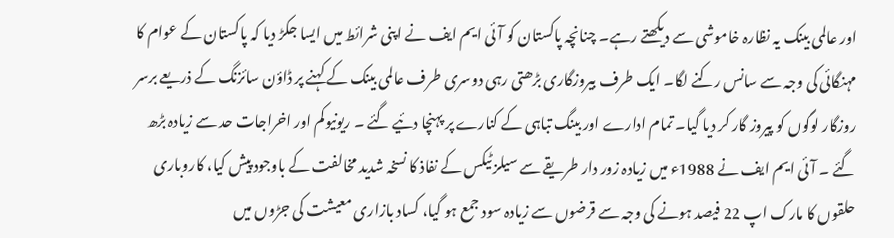اور عالمی بینک یہ نظارہ خاموشی سے دیکھتے رہے۔ چنانچہ پاکستان کو آئی ایم ایف نے اپنی شرائط میں ایسا جکڑ دیا کہ پاکستان کے عوام کا مہنگائی کی وجہ سے سانس رکنے لگا۔ ایک طرف بیروزگاری بڑھتی رہی دوسری طرف عالمی بینک کے کہنے پر ڈاؤن سائزنگ کے ذریعے برسر روزگار لوگوں کو پیروز گار کر دیا گیا۔ تمام ادارے اور بینگ تباہی کے کنارے پر پہنچا دئیے گئے ۔ ریونیوکم اور اخراجات حد سے زیادہ بڑھ گئے ۔ آئی ایم ایف نے 1988ء میں زیادہ زور دار طریقے سے سیلز ٹیکس کے نفاذ کا نسخہ شدید مخالفت کے باوجود پیش کیا، کاروباری حلقوں کا مارک اپ 22 فیصد ہونے کی وجہ سے قرضوں سے زیادہ سود جمع ہو گیا، کساد بازاری معیشت کی جڑوں میں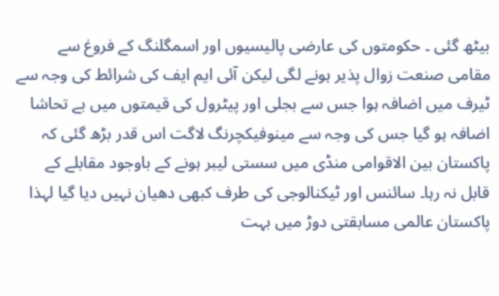بیٹھ گئی ۔ حکومتوں کی عارضی پالیسیوں اور اسمگلنگ کے فروغ سے مقامی صنعت زوال پذیر ہونے لگی لیکن آئی ایم ایف کی شرائط کی وجہ سے ٹیرف میں اضافہ ہوا جس سے بجلی اور پیٹرول کی قیمتوں میں بے تحاشا اضافہ ہو گیا جس کی وجہ سے مینوفیکچرنگ لاگت اس قدر بڑھ گئی کہ پاکستان بین الاقوامی منڈی میں سستی لیبر ہونے کے باوجود مقابلے کے قابل نہ رہا۔ سائنس اور ٹیکنالوجی کی طرف کبھی دھیان نہیں دیا گیا لہذا پاکستان عالمی مسابقتی دوڑ میں بہت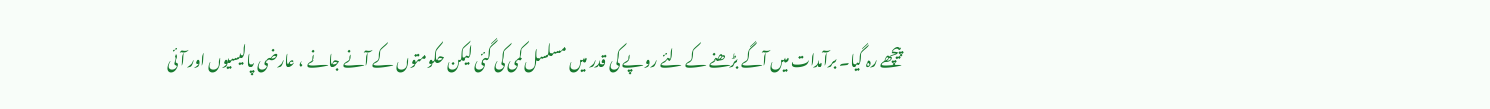پیچھے رہ گیا۔ برآمدات میں آگے بڑھنے کے لئے روپے کی قدر میں مسلسل کمی کی گئی لیکن حکومتوں کے آنے جانے ، عارضی پالیسیوں اور آئی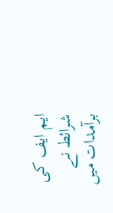ایم ایف کی شرائط نے برآمدات میں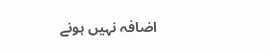اضافہ نہیں ہونے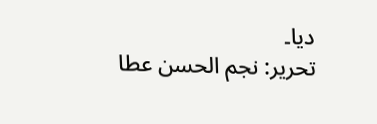دیا۔
تحریر: نجم الحسن عطا